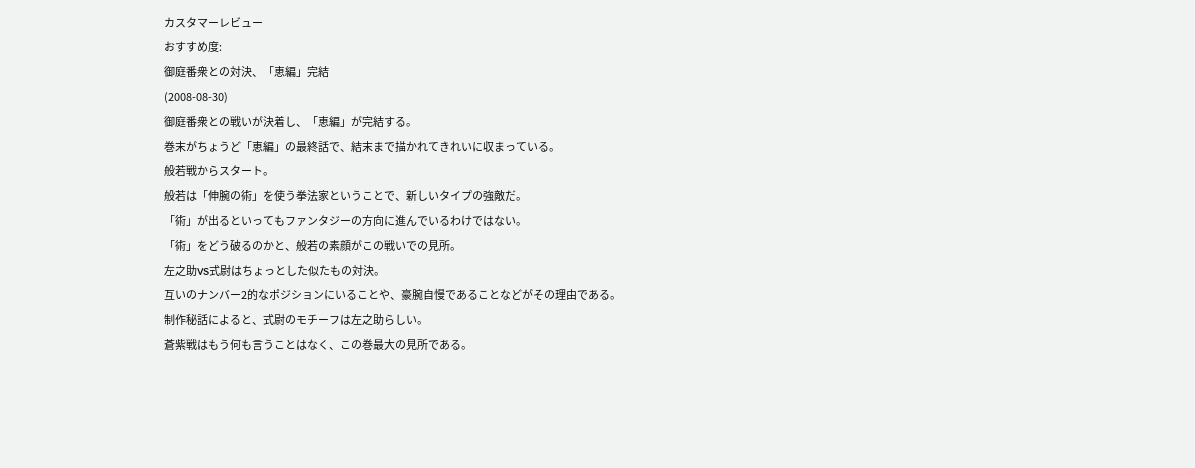カスタマーレビュー
おすすめ度:
御庭番衆との対決、「恵編」完結
(2008-08-30)
御庭番衆との戦いが決着し、「恵編」が完結する。
巻末がちょうど「恵編」の最終話で、結末まで描かれてきれいに収まっている。
般若戦からスタート。
般若は「伸腕の術」を使う拳法家ということで、新しいタイプの強敵だ。
「術」が出るといってもファンタジーの方向に進んでいるわけではない。
「術」をどう破るのかと、般若の素顔がこの戦いでの見所。
左之助VS式尉はちょっとした似たもの対決。
互いのナンバー2的なポジションにいることや、豪腕自慢であることなどがその理由である。
制作秘話によると、式尉のモチーフは左之助らしい。
蒼紫戦はもう何も言うことはなく、この巻最大の見所である。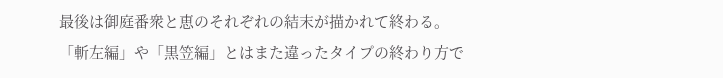最後は御庭番衆と恵のそれぞれの結末が描かれて終わる。
「斬左編」や「黒笠編」とはまた違ったタイプの終わり方で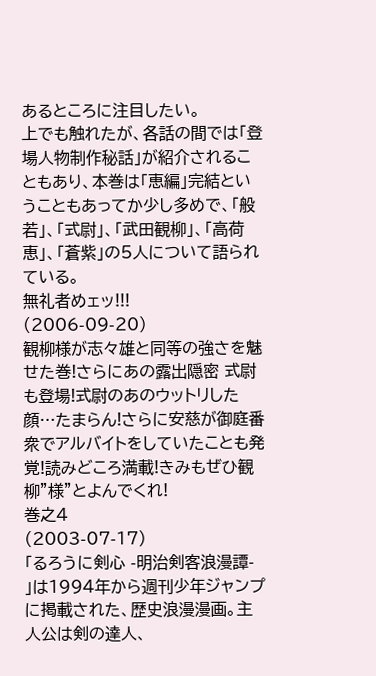あるところに注目したい。
上でも触れたが、各話の間では「登場人物制作秘話」が紹介されることもあり、本巻は「恵編」完結ということもあってか少し多めで、「般若」、「式尉」、「武田観柳」、「高荷恵」、「蒼紫」の5人について語られている。
無礼者めェッ!!!
(2006-09-20)
観柳様が志々雄と同等の強さを魅せた巻!さらにあの露出隠密 式尉も登場!式尉のあのウットリした顔…たまらん!さらに安慈が御庭番衆でアルバイトをしていたことも発覚!読みどころ満載!きみもぜひ観柳"様"とよんでくれ!
巻之4
(2003-07-17)
「るろうに剣心 -明治剣客浪漫譚- 」は1994年から週刊少年ジャンプに掲載された、歴史浪漫漫画。主人公は剣の達人、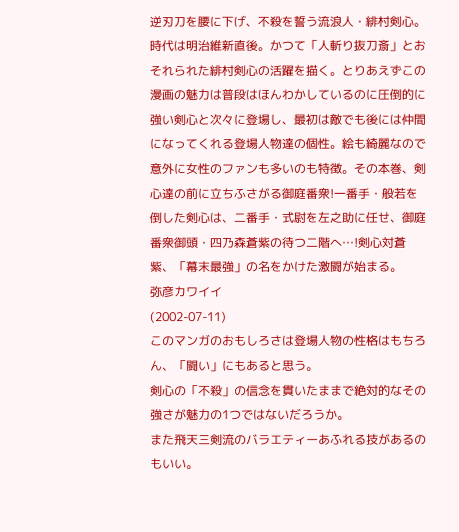逆刃刀を腰に下げ、不殺を誓う流浪人・緋村剣心。時代は明治維新直後。かつて「人斬り抜刀斎」とおそれられた緋村剣心の活躍を描く。とりあえずこの漫画の魅力は普段はほんわかしているのに圧倒的に強い剣心と次々に登場し、最初は敵でも後には仲間になってくれる登場人物達の個性。絵も綺麗なので意外に女性のファンも多いのも特徴。その本巻、剣心達の前に立ちふさがる御庭番衆!一番手・般若を倒した剣心は、二番手・式尉を左之助に任せ、御庭番衆御頭・四乃森蒼紫の待つ二階へ…!剣心対蒼紫、「幕末最強」の名をかけた激闘が始まる。
弥彦カワイイ
(2002-07-11)
このマンガのおもしろさは登場人物の性格はもちろん、「闘い」にもあると思う。
剣心の「不殺」の信念を貫いたままで絶対的なその強さが魅力の1つではないだろうか。
また飛天三剣流のバラエティーあふれる技があるのもいい。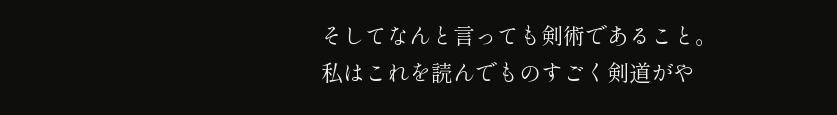そしてなんと言っても剣術であること。
私はこれを読んでものすごく剣道がや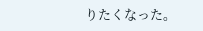りたくなった。